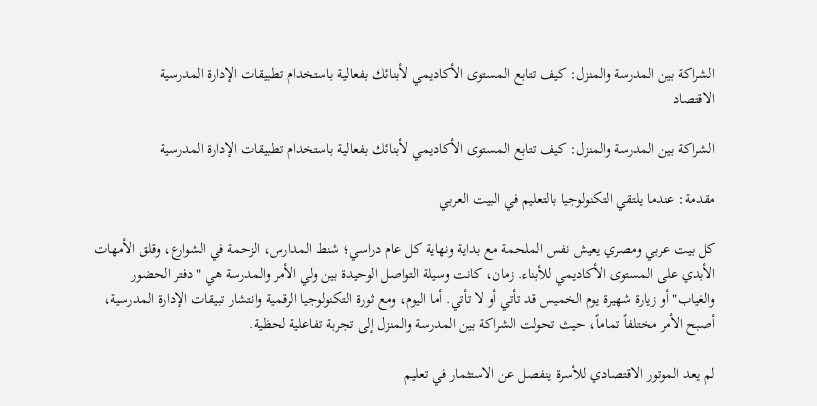الشراكة بين المدرسة والمنزل: كيف تتابع المستوى الأكاديمي لأبنائك بفعالية باستخدام تطبيقات الإدارة المدرسية
الاقتصاد

الشراكة بين المدرسة والمنزل: كيف تتابع المستوى الأكاديمي لأبنائك بفعالية باستخدام تطبيقات الإدارة المدرسية

مقدمة: عندما يلتقي التكنولوجيا بالتعليم في البيت العربي

كل بيت عربي ومصري يعيش نفس الملحمة مع بداية ونهاية كل عام دراسي؛ شنط المدارس، الزحمة في الشوارع، وقلق الأمهات الأبدي على المستوى الأكاديمي للأبناء. زمان، كانت وسيلة التواصل الوحيدة بين ولي الأمر والمدرسة هي "دفتر الحضور والغياب" أو زيارة شهيرة يوم الخميس قد تأتي أو لا تأتي. أما اليوم، ومع ثورة التكنولوجيا الرقمية وانتشار تبيقات الإدارة المدرسية، أصبح الأمر مختلفاً تماماً، حيث تحولت الشراكة بين المدرسة والمنزل إلى تجربة تفاعلية لحظية.

لم يعد الموتور الاقتصادي للأسرة ينفصل عن الاستثمار في تعليم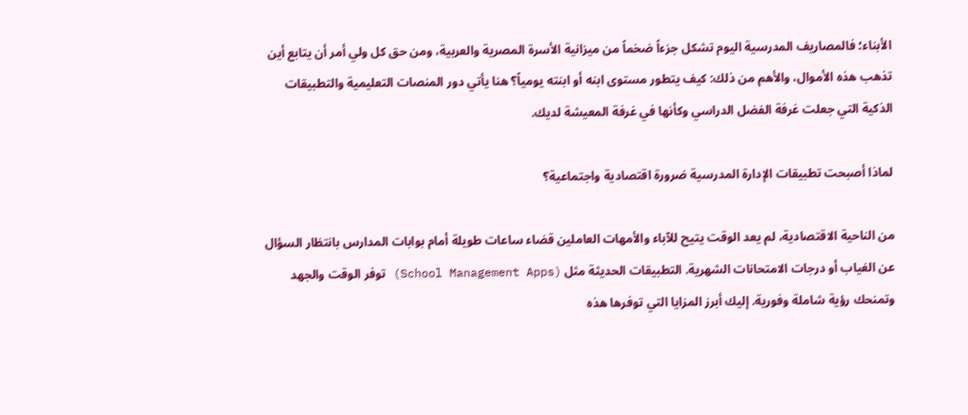الأبناء؛ فالمصاريف المدرسية اليوم تشكل جزءاً ضخماً من ميزانية الأسرة المصرية والعربية، ومن حق كل ولي أمر أن يتابع أين تذهب هذه الأموال، والأهم من ذلك: كيف يتطور مستوى ابنه أو ابنته يومياً؟ هنا يأتي دور المنصات التعليمية والتطبيقات الذكية التي جعلت غرفة الفضل الدراسي وكأنها في غرفة المعيشة لديك.

لماذا أصبحت تطبيقات الإدارة المدرسية ضرورة اقتصادية واجتماعية؟

من الناحية الاقتصادية، لم يعد الوقت يتيح للآباء والأمهات العاملين قضاء ساعات طويلة أمام بوابات المدارس بانتظار السؤال عن الغياب أو درجات الامتحانات الشهرية. التطبيقات الحديثة مثل (School Management Apps) توفر الوقت والجهد وتمنحك رؤية شاملة وفورية. إليك أبرز المزايا التي توفرها هذه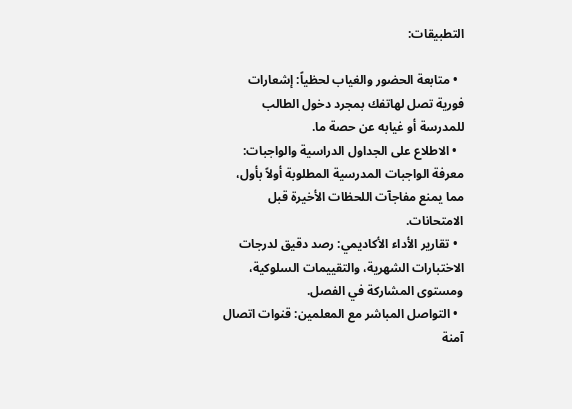التطبيقات:

  • متابعة الحضور والغياب لحظياً: إشعارات فورية تصل لهاتفك بمجرد دخول الطالب للمدرسة أو غيابه عن حصة ما.
  • الاطلاع على الجداول الدراسية والواجبات: معرفة الواجبات المدرسية المطلوبة أولاً بأول، مما يمنع مفاجآت اللحظات الأخيرة قبل الامتحانات.
  • تقارير الأداء الأكاديمي: رصد دقيق لدرجات الاختبارات الشهرية، والتقييمات السلوكية، ومستوى المشاركة في الفصل.
  • التواصل المباشر مع المعلمين: قنوات اتصال آمنة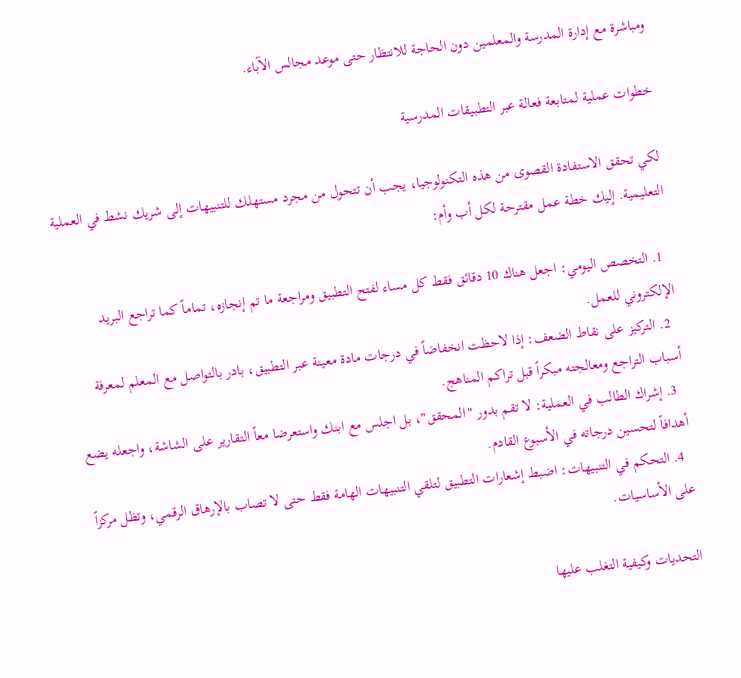ومباشرة مع إدارة المدرسة والمعلمين دون الحاجة للانتظار حتى موعد مجالس الآباء.

خطوات عملية لمتابعة فعالة عبر التطبيقات المدرسية

لكي تحقق الاستفادة القصوى من هذه التكنولوجيا، يجب أن تتحول من مجرد مستهلك للتنبيهات إلى شريك نشط في العملية التعليمية. إليك خطة عمل مقترحة لكل أب وأم:

  1. التخصص اليومي: اجعل هناك 10 دقائق فقط كل مساء لفتح التطبيق ومراجعة ما تم إنجازه، تماماً كما تراجع البريد الإلكتروني للعمل.
  2. التركيز على نقاط الضعف: إذا لاحظت انخفاضاً في درجات مادة معينة عبر التطبيق، بادر بالتواصل مع المعلم لمعرفة أسباب التراجع ومعالجته مبكراً قبل تراكم المناهج.
  3. إشراك الطالب في العملية: لا تقم بدور "المحقق"، بل اجلس مع ابنك واستعرضا معاً التقارير على الشاشة، واجعله يضع أهدافاً لتحسين درجاته في الأسبوع القادم.
  4. التحكم في التنبيهات: اضبط إشعارات التطبيق لتلقي التنبيهات الهامة فقط حتى لا تصاب بالإرهاق الرقمي، وتظل مركزاً على الأساسيات.

التحديات وكيفية التغلب عليها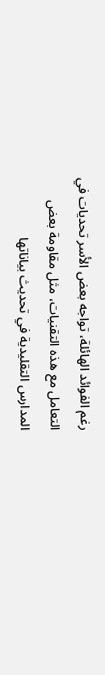رغم الفوائد الهائلة، تواجه بعض الأسر تحديات في التعامل مع هذه التقنيات، مثل مقاومة بعض المدارس التقليدية في تحديث بياناتها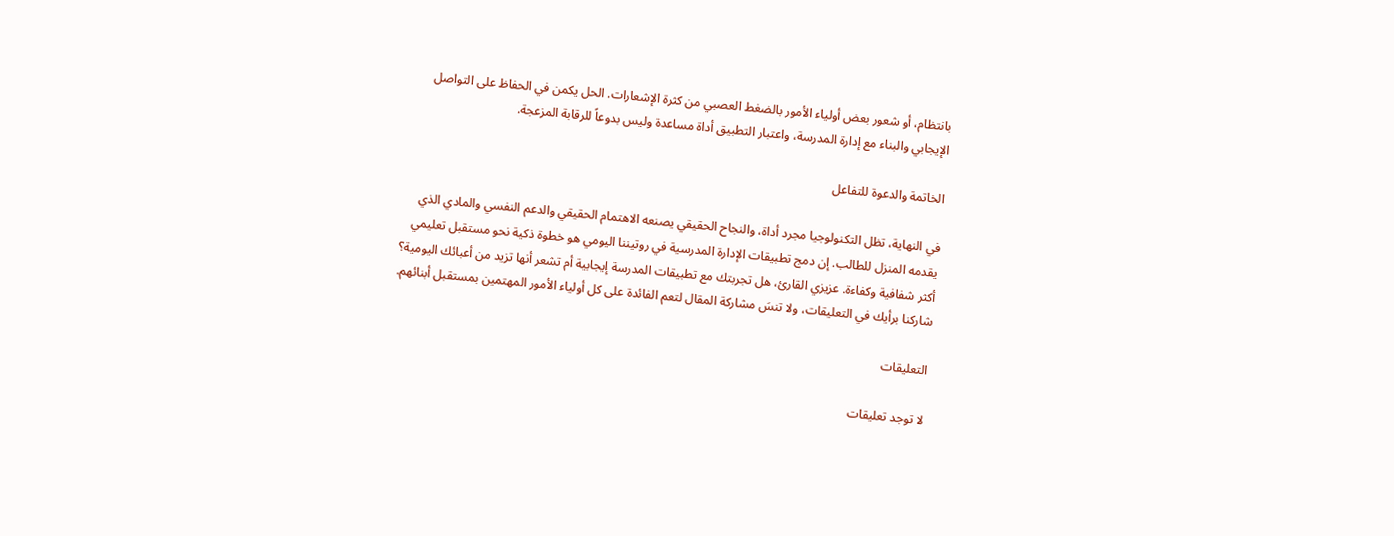بانتظام، أو شعور بعض أولياء الأمور بالضغط العصبي من كثرة الإشعارات. الحل يكمن في الحفاظ على التواصل الإيجابي والبناء مع إدارة المدرسة، واعتبار التطبيق أداة مساعدة وليس بدوعاً للرقابة المزعجة.

الخاتمة والدعوة للتفاعل

في النهاية، تظل التكنولوجيا مجرد أداة، والنجاح الحقيقي يصنعه الاهتمام الحقيقي والدعم النفسي والمادي الذي يقدمه المنزل للطالب. إن دمج تطبيقات الإدارة المدرسية في روتيننا اليومي هو خطوة ذكية نحو مستقبل تعليمي أكثر شفافية وكفاءة. عزيزي القارئ، هل تجربتك مع تطبيقات المدرسة إيجابية أم تشعر أنها تزيد من أعبائك اليومية؟ شاركنا برأيك في التعليقات، ولا تنسَ مشاركة المقال لتعم الفائدة على كل أولياء الأمور المهتمين بمستقبل أبنائهم.

التعليقات

لا توجد تعليقات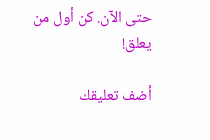حتى الآن. كن أول من يعلق!

أضف تعليقك